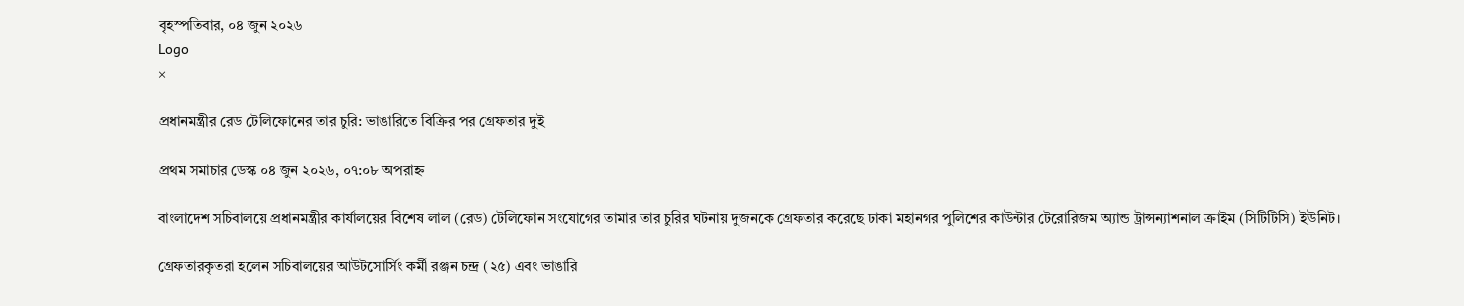বৃহস্পতিবার, ০৪ জুন ২০২৬
Logo
×

প্রধানমন্ত্রীর রেড টেলিফোনের তার চুরি: ভাঙারিতে বিক্রির পর গ্রেফতার দুই

প্রথম সমাচার ডেস্ক ০৪ জুন ২০২৬, ০৭:০৮ অপরাহ্ন

বাংলাদেশ সচিবালয়ে প্রধানমন্ত্রীর কার্যালয়ের বিশেষ লাল (রেড) টেলিফোন সংযোগের তামার তার চুরির ঘটনায় দুজনকে গ্রেফতার করেছে ঢাকা মহানগর পুলিশের কাউন্টার টেরোরিজম অ্যান্ড ট্রান্সন্যাশনাল ক্রাইম (সিটিটিসি) ইউনিট।

গ্রেফতারকৃতরা হলেন সচিবালয়ের আউটসোর্সিং কর্মী রঞ্জন চন্দ্র (২৫) এবং ভাঙারি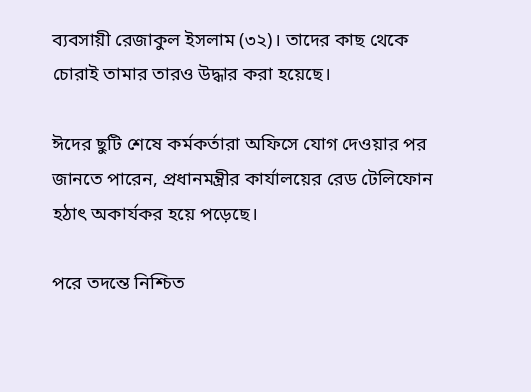ব্যবসায়ী রেজাকুল ইসলাম (৩২)। তাদের কাছ থেকে চোরাই তামার তারও উদ্ধার করা হয়েছে।

ঈদের ছুটি শেষে কর্মকর্তারা অফিসে যোগ দেওয়ার পর জানতে পারেন, প্রধানমন্ত্রীর কার্যালয়ের রেড টেলিফোন হঠাৎ অকার্যকর হয়ে পড়েছে।

পরে তদন্তে নিশ্চিত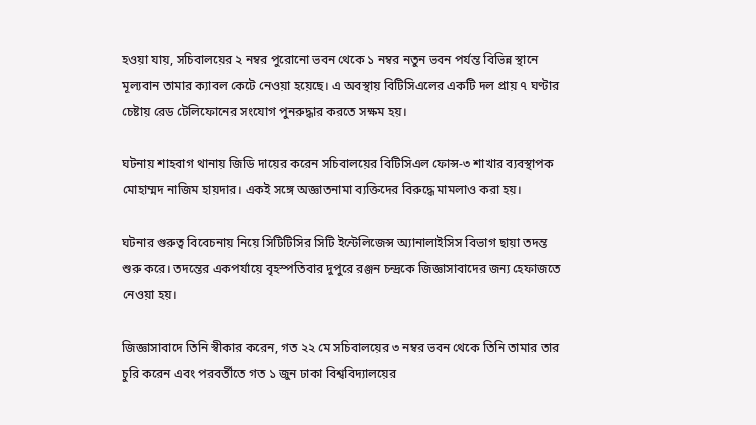হওয়া যায়, সচিবালয়ের ২ নম্বর পুরোনো ভবন থেকে ১ নম্বর নতুন ভবন পর্যন্ত বিভিন্ন স্থানে মূল্যবান তামার ক্যাবল কেটে নেওয়া হয়েছে। এ অবস্থায় বিটিসিএলের একটি দল প্রায় ৭ ঘণ্টার চেষ্টায় রেড টেলিফোনের সংযোগ পুনরুদ্ধার করতে সক্ষম হয়।

ঘটনায় শাহবাগ থানায় জিডি দায়ের করেন সচিবালয়ের বিটিসিএল ফোন্স-৩ শাখার ব্যবস্থাপক মোহাম্মদ নাজিম হায়দার। একই সঙ্গে অজ্ঞাতনামা ব্যক্তিদের বিরুদ্ধে মামলাও করা হয়।

ঘটনার গুরুত্ব বিবেচনায় নিয়ে সিটিটিসির সিটি ইন্টেলিজেন্স অ্যানালাইসিস বিভাগ ছায়া তদন্ত শুরু করে। তদন্তের একপর্যায়ে বৃহস্পতিবার দুপুরে রঞ্জন চন্দ্রকে জিজ্ঞাসাবাদের জন্য হেফাজতে নেওয়া হয়।

জিজ্ঞাসাবাদে তিনি স্বীকার করেন, গত ২২ মে সচিবালয়ের ৩ নম্বর ভবন থেকে তিনি তামার তার চুরি করেন এবং পরবর্তীতে গত ১ জুন ঢাকা বিশ্ববিদ্যালয়ের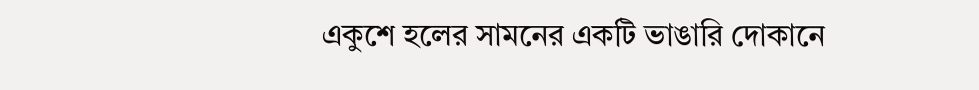একুশে হলের সামনের একটি ভাঙারি দোকানে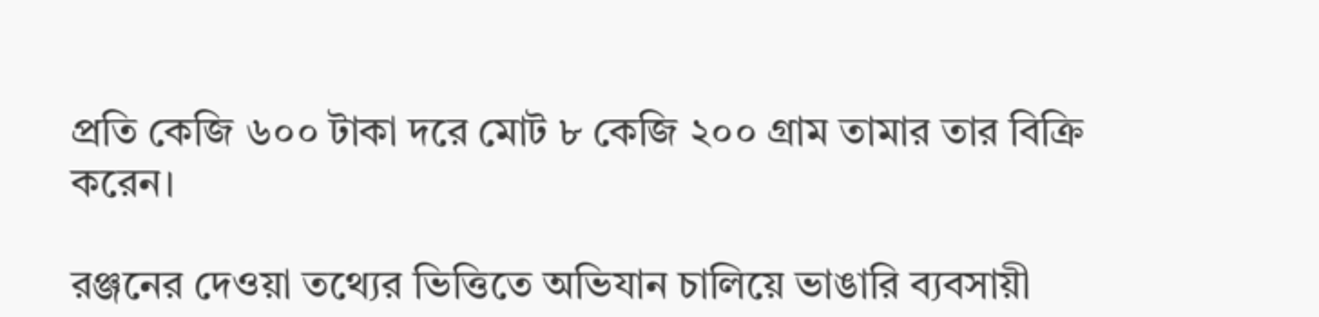প্রতি কেজি ৬০০ টাকা দরে মোট ৮ কেজি ২০০ গ্রাম তামার তার বিক্রি করেন।

রঞ্জনের দেওয়া তথ্যের ভিত্তিতে অভিযান চালিয়ে ভাঙারি ব্যবসায়ী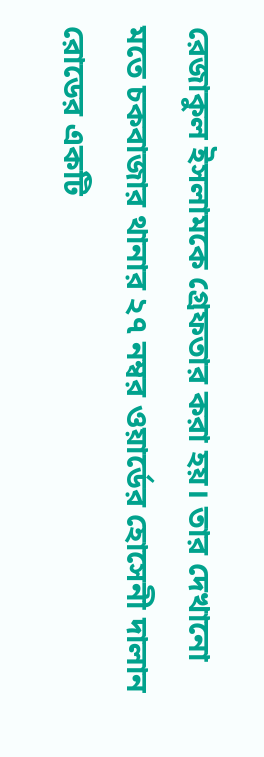রেজাকুল ইসলামকে গ্রেফতার করা হয়। তার দেখানো মতে চকবাজার থানার ২৭ নম্বর ওয়ার্ডের হোসেনী দালান রোডের একটি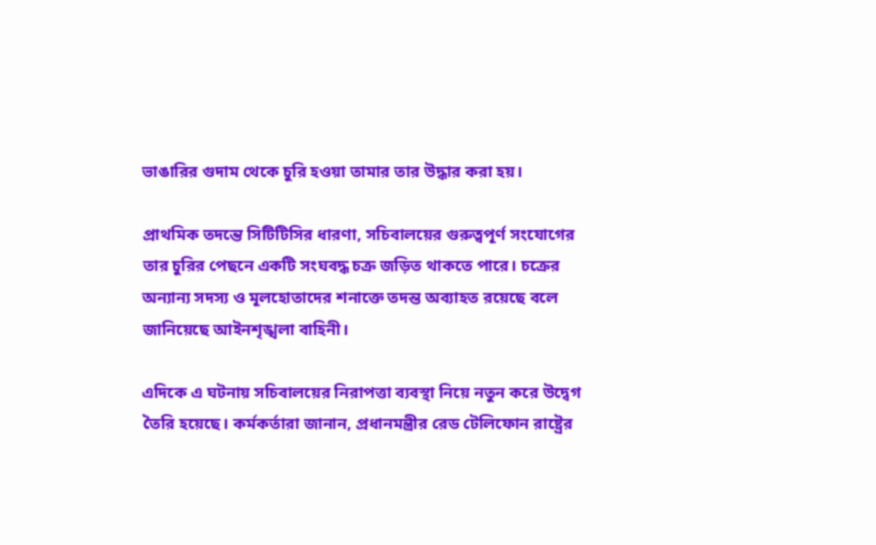ভাঙারির গুদাম থেকে চুরি হওয়া তামার তার উদ্ধার করা হয়।

প্রাথমিক তদন্তে সিটিটিসির ধারণা, সচিবালয়ের গুরুত্বপূর্ণ সংযোগের তার চুরির পেছনে একটি সংঘবদ্ধ চক্র জড়িত থাকতে পারে। চক্রের অন্যান্য সদস্য ও মূলহোতাদের শনাক্তে তদন্ত অব্যাহত রয়েছে বলে জানিয়েছে আইনশৃঙ্খলা বাহিনী।

এদিকে এ ঘটনায় সচিবালয়ের নিরাপত্তা ব্যবস্থা নিয়ে নতুন করে উদ্বেগ তৈরি হয়েছে। কর্মকর্তারা জানান, প্রধানমন্ত্রীর রেড টেলিফোন রাষ্ট্রের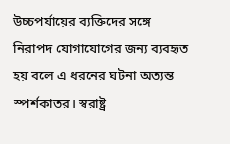উচ্চপর্যায়ের ব্যক্তিদের সঙ্গে নিরাপদ যোগাযোগের জন্য ব্যবহৃত হয় বলে এ ধরনের ঘটনা অত্যন্ত স্পর্শকাতর। স্বরাষ্ট্র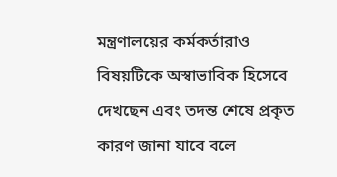মন্ত্রণালয়ের কর্মকর্তারাও বিষয়টিকে অস্বাভাবিক হিসেবে দেখছেন এবং তদন্ত শেষে প্রকৃত কারণ জানা যাবে বলে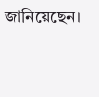জানিয়েছেন।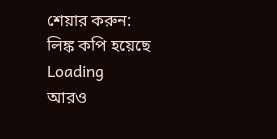শেয়ার করুন:
লিঙ্ক কপি হয়েছে
Loading
আরও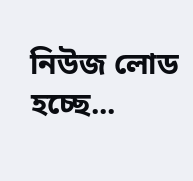নিউজ লোড হচ্ছে...